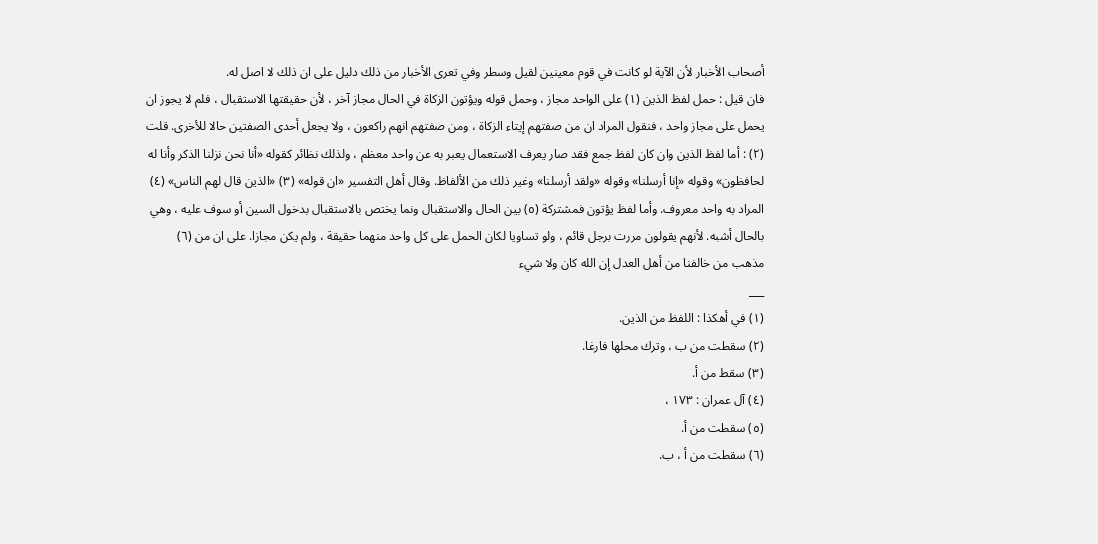أصحاب الأخبار لأن الآية لو كانت في قوم معينين لقيل وسطر وفي تعرى الأخبار من ذلك دليل على ان ذلك لا اصل له.
فان قيل : حمل لفظ الذين (١) على الواحد مجاز ، وحمل قوله ويؤتون الزكاة في الحال مجاز آخر ، لأن حقيقتها الاستقبال ، فلم لا يجوز ان يحمل على مجاز واحد ، فنقول المراد ان من صفتهم إيتاء الزكاة ، ومن صفتهم انهم راكعون ، ولا يجعل أحدى الصفتين حالا للأخرى. قلت (٢) : أما لفظ الذين وان كان لفظ جمع فقد صار يعرف الاستعمال يعبر به عن واحد معظم ، ولذلك نظائر كقوله «أنا نحن نزلنا الذكر وأنا له لحافظون» وقوله «إنا أرسلنا» وقوله «ولقد أرسلنا» وغير ذلك من الألفاظ. وقال أهل التفسير «ان قوله» (٣) «الذين قال لهم الناس» (٤) المراد به واحد معروف. وأما لفظ يؤتون فمشتركة (٥) بين الحال والاستقبال ونما يختص بالاستقبال بدخول السين أو سوف عليه ، وهي بالحال أشبه. لأنهم يقولون مررت برجل قائم ، ولو تساويا لكان الحمل على كل واحد منهما حقيقة ، ولم يكن مجازا. على ان من (٦) مذهب من خالفنا من أهل العدل إن الله كان ولا شيء
___
(١) في أهكذا : اللفظ من الذين.
(٢) سقطت من ب ، وترك محلها فارغا.
(٣) سقط من أ.
(٤) آل عمران : ١٧٣ ،
(٥) سقطت من أ.
(٦) سقطت من أ ، ب.